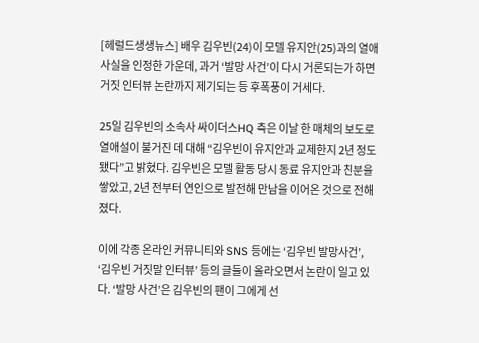[헤럴드생생뉴스] 배우 김우빈(24)이 모델 유지안(25)과의 열애 사실을 인정한 가운데, 과거 ‘발망 사건’이 다시 거론되는가 하면 거짓 인터뷰 논란까지 제기되는 등 후폭풍이 거세다.

25일 김우빈의 소속사 싸이더스HQ 측은 이날 한 매체의 보도로 열애설이 불거진 데 대해 “김우빈이 유지안과 교제한지 2년 정도 됐다”고 밝혔다. 김우빈은 모델 활동 당시 동료 유지안과 친분을 쌓았고, 2년 전부터 연인으로 발전해 만남을 이어온 것으로 전해졌다.

이에 각종 온라인 커뮤니티와 SNS 등에는 ‘김우빈 발망사건’, ‘김우빈 거짓말 인터뷰’ 등의 글들이 올라오면서 논란이 일고 있다. ‘발망 사건’은 김우빈의 팬이 그에게 선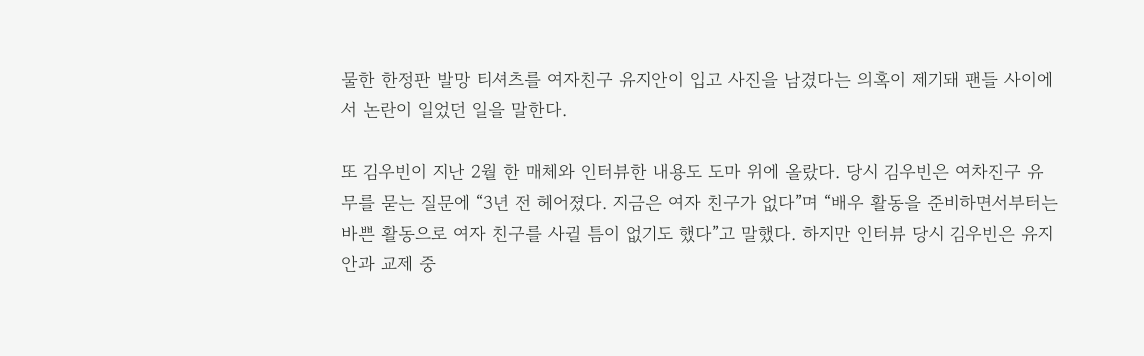물한 한정판 발망 티셔츠를 여자친구 유지안이 입고 사진을 남겼다는 의혹이 제기돼 팬들 사이에서 논란이 일었던 일을 말한다.

또 김우빈이 지난 2월 한 매체와 인터뷰한 내용도 도마 위에 올랐다. 당시 김우빈은 여차진구 유무를 묻는 질문에 “3년 전 헤어졌다. 지금은 여자 친구가 없다”며 “배우 활동을 준비하면서부터는 바쁜 활동으로 여자 친구를 사귈 틈이 없기도 했다”고 말했다. 하지만 인터뷰 당시 김우빈은 유지안과 교제 중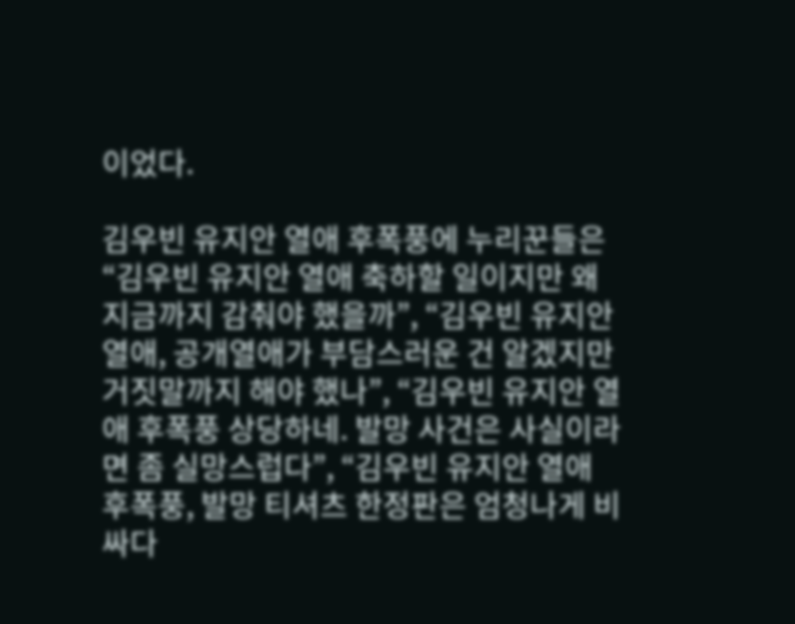이었다.

김우빈 유지안 열애 후폭풍에 누리꾼들은 “김우빈 유지안 열애 축하할 일이지만 왜 지금까지 감춰야 했을까”, “김우빈 유지안 열애, 공개열애가 부담스러운 건 알겠지만 거짓말까지 해야 했나”, “김우빈 유지안 열애 후폭풍 상당하네. 발망 사건은 사실이라면 좀 실망스럽다”, “김우빈 유지안 열애 후폭풍, 발망 티셔츠 한정판은 엄청나게 비싸다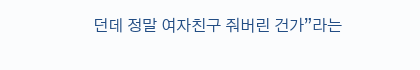던데 정말 여자친구 줘버린 건가”라는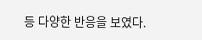등 다양한 반응을 보였다.